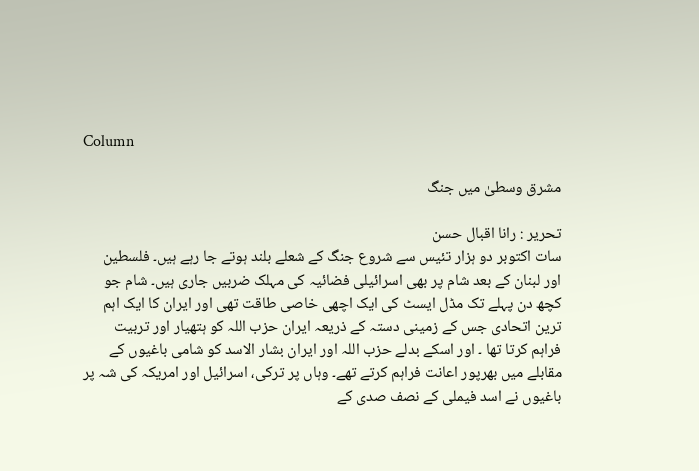Column

مشرق وسطیٰ میں جنگ

تحریر : رانا اقبال حسن
سات اکتوبر دو ہزار تئیس سے شروع جنگ کے شعلے بلند ہوتے جا رہے ہیں۔ فلسطین اور لبنان کے بعد شام پر بھی اسرائیلی فضائیہ کی مہلک ضربیں جاری ہیں۔ شام جو کچھ دن پہلے تک مڈل ایسٹ کی ایک اچھی خاصی طاقت تھی اور ایران کا ایک اہم ترین اتحادی جس کے زمینی دستہ کے ذریعہ ایران حزب اللہ کو ہتھیار اور تربیت فراہم کرتا تھا ۔ اور اسکے بدلے حزب اللہ اور ایران بشار الاسد کو شامی باغیوں کے مقابلے میں بھرپور اعانت فراہم کرتے تھے۔ وہاں پر ترکی، اسرائیل اور امریکہ کی شہ پر باغیوں نے اسد فیملی کے نصف صدی کے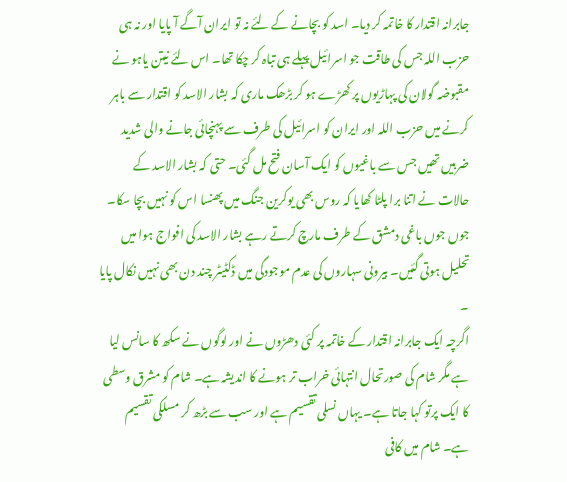جابرانہ اقتدار کا خاتمہ کر دیا۔ اسد کو بچانے کے لئے نہ تو ایران آگے آ پایا اور نہ ہی حزب اللہ جس کی طاقت جو اسرائیل پہلے ہی تباہ کر چکا تھا۔ اس لئے نیتن یاہو نے مقبوضہ گولان کی پہاڑیوں پر کھڑے ہو کر بڑھک ماری کہ بشار الاسد کو اقتدار سے باہر کرنے میں حزب اللہ اور ایران کو اسرائیل کی طرف سے پہنچائی جانے والی شدید ضربیں تھیں جس سے باغیوں کو ایک آسان فتح مل گئی۔ حتی کہ بشار الاسد کے حالات نے اتنا برا پلٹا کھایا کہ روس بھی یوکرین جنگ میں پھنسا اس کو نہیں بچا سکا۔ جوں جوں باغی دمشق کے طرف مارچ کرتے رہے بشار الاسد کی افواج ہوا میں تحلیل ہوتی گئیں۔ بیرونی سہاروں کی عدم موجودگی میں ڈکٹیٹر چند دن بھی نہیں نکال پایا ۔
اگرچہ ایک جابرانہ اقتدار کے خاتمہ پر کئی دھڑوں نے اور لوگوں نے سکھ کا سانس لیا ہے مگر شام کی صورتحال انتہائی خراب تر ہونے کا اندیشہ ہے۔ شام کو مشرق وسطی کا ایک پرتو کہا جاتا ہے۔ یہاں نسلی تقسیم ہے اور سب سے بڑھ کر مسلکی تقسیم ہے۔ شام میں کافی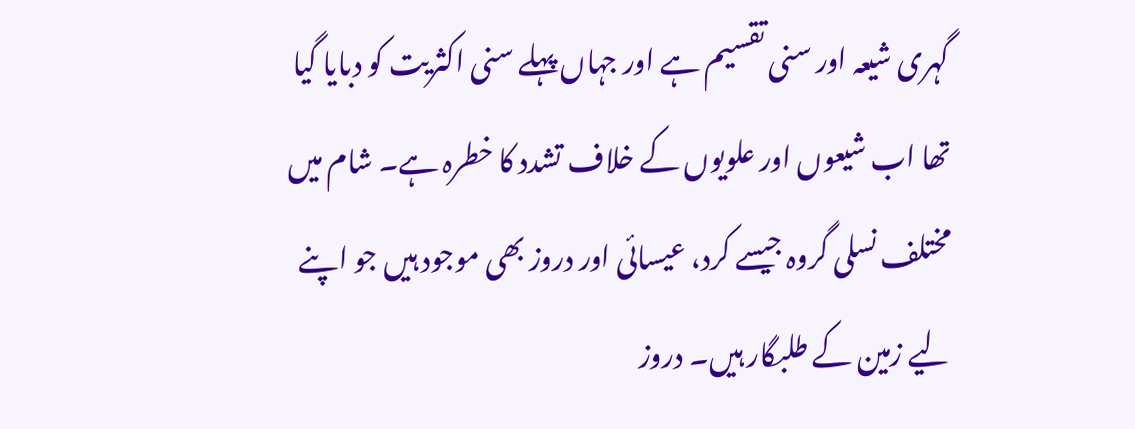گہری شیعہ اور سنی تقسیم ہے اور جہاں پہلے سنی اکثریت کو دبایا گیا تھا اب شیعوں اور علویوں کے خلاف تشدد کا خطرہ ہے۔ شام میں مختلف نسلی گروہ جیسے کرد، عیسائی اور دروز بھی موجود ہیں جو اپنے لیے زمین کے طلبگار ہیں۔ دروز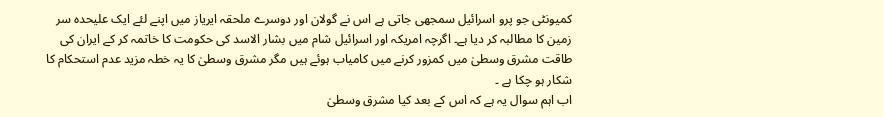کمیونٹی جو پرو اسرائیل سمجھی جاتی ہے اس نے گولان اور دوسرے ملحقہ ایریاز میں اپنے لئے ایک علیحدہ سر زمین کا مطالبہ کر دیا ہے۔ اگرچہ امریکہ اور اسرائیل شام میں بشار الاسد کی حکومت کا خاتمہ کر کے ایران کی طاقت مشرق وسطیٰ میں کمزور کرنے میں کامیاب ہوئے ہیں مگر مشرق وسطیٰ کا یہ خطہ مزید عدم استحکام کا شکار ہو چکا ہے ۔
اب اہم سوال یہ ہے کہ اس کے بعد کیا مشرق وسطیٰ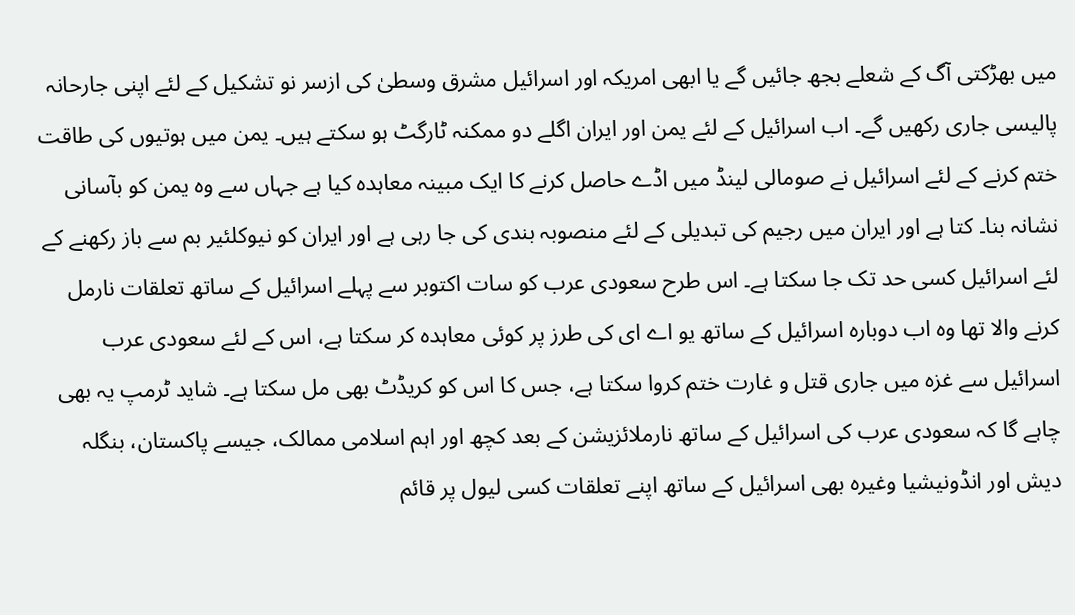میں بھڑکتی آگ کے شعلے بجھ جائیں گے یا ابھی امریکہ اور اسرائیل مشرق وسطیٰ کی ازسر نو تشکیل کے لئے اپنی جارحانہ پالیسی جاری رکھیں گے۔ اب اسرائیل کے لئے یمن اور ایران اگلے دو ممکنہ ٹارگٹ ہو سکتے ہیں۔ یمن میں ہوتیوں کی طاقت ختم کرنے کے لئے اسرائیل نے صومالی لینڈ میں اڈے حاصل کرنے کا ایک مبینہ معاہدہ کیا ہے جہاں سے وہ یمن کو بآسانی نشانہ بنا۔ کتا ہے اور ایران میں رجیم کی تبدیلی کے لئے منصوبہ بندی کی جا رہی ہے اور ایران کو نیوکلئیر بم سے باز رکھنے کے لئے اسرائیل کسی حد تک جا سکتا ہے۔ اس طرح سعودی عرب کو سات اکتوبر سے پہلے اسرائیل کے ساتھ تعلقات نارمل کرنے والا تھا وہ اب دوبارہ اسرائیل کے ساتھ یو اے ای کی طرز پر کوئی معاہدہ کر سکتا ہے، اس کے لئے سعودی عرب اسرائیل سے غزہ میں جاری قتل و غارت ختم کروا سکتا ہے، جس کا اس کو کریڈٹ بھی مل سکتا ہے۔ شاید ٹرمپ یہ بھی چاہے گا کہ سعودی عرب کی اسرائیل کے ساتھ نارملائزیشن کے بعد کچھ اور اہم اسلامی ممالک، جیسے پاکستان، بنگلہ دیش اور انڈونیشیا وغیرہ بھی اسرائیل کے ساتھ اپنے تعلقات کسی لیول پر قائم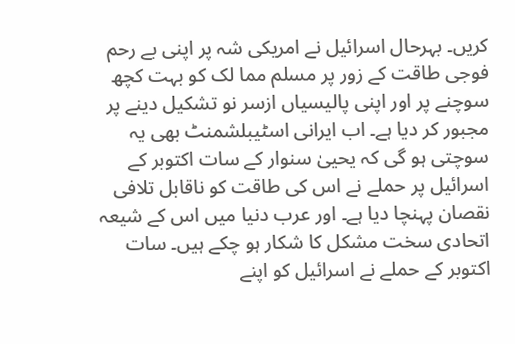کریں۔ بہرحال اسرائیل نے امریکی شہ پر اپنی بے رحم فوجی طاقت کے زور پر مسلم مما لک کو بہت کچھ سوچنے پر اور اپنی پالیسیاں ازسر نو تشکیل دینے پر مجبور کر دیا ہے۔ اب ایرانی اسٹیبلشمنٹ بھی یہ سوچتی ہو گی کہ یحییٰ سنوار کے سات اکتوبر کے اسرائیل پر حملے نے اس کی طاقت کو ناقابل تلافی نقصان پہنچا دیا ہے۔ اور عرب دنیا میں اس کے شیعہ اتحادی سخت مشکل کا شکار ہو چکے ہیں۔ سات اکتوبر کے حملے نے اسرائیل کو اپنے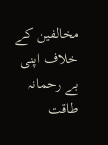مخالفین کے خلاف اپنی بے رحمانہ طاقت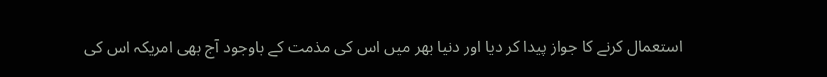استعمال کرنے کا جواز پیدا کر دیا اور دنیا بھر میں اس کی مذمت کے باوجود آج بھی امریکہ اس کی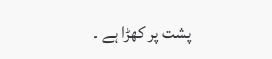پشت پر کھڑا ہے ۔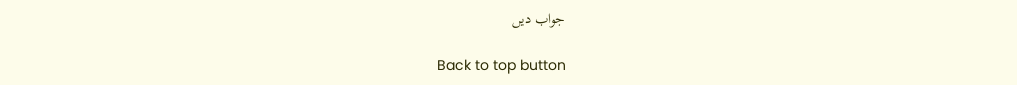جواب دیں

Back to top button